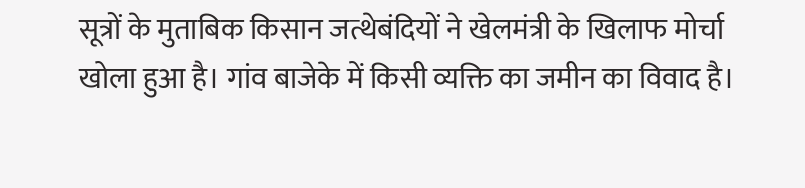सूत्रों के मुताबिक किसान जत्थेबंदियों ने खेलमंत्री के खिलाफ मोर्चा खोला हुआ है। गांव बाजेके में किसी व्यक्ति का जमीन का विवाद है।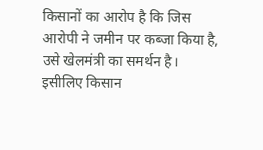किसानों का आरोप है कि जिस आरोपी ने जमीन पर कब्जा किया है, उसे खेलमंत्री का समर्थन है। इसीलिए किसान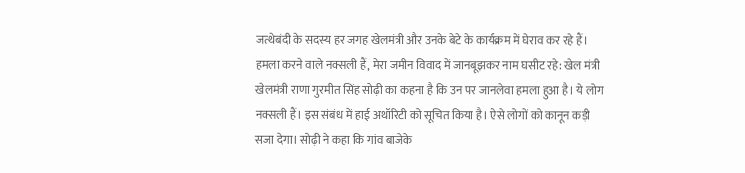जत्थेबंदी के सदस्य हर जगह खेलमंत्री और उनके बेटे के कार्यक्रम में घेराव कर रहे हैं।
हमला करने वाले नक्सली हैं, मेरा जमीन विवाद में जानबूझकर नाम घसीट रहे: खेल मंत्री
खेलमंत्री राणा गुरमीत सिंह सोढ़ी का कहना है कि उन पर जानलेवा हमला हुआ है। ये लोग नक्सली हैं। इस संबंध में हाई अथॉरिटी को सूचित किया है। ऐसे लोगों को कानून कड़ी सजा देगा। सोढ़ी ने कहा कि गांव बाजेके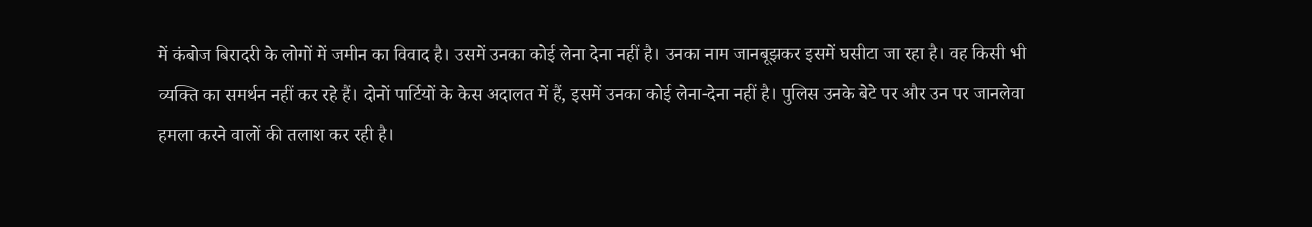में कंबोज बिरादरी के लोगों में जमीन का विवाद है। उसमें उनका कोई लेना देना नहीं है। उनका नाम जानबूझकर इसमें घसीटा जा रहा है। वह किसी भी व्यक्ति का समर्थन नहीं कर रहे हैं। दोनों पार्टियों के केस अदालत में हैं, इसमें उनका कोई लेना-देना नहीं है। पुलिस उनके बेटे पर और उन पर जानलेवा हमला करने वालों की तलाश कर रही है।